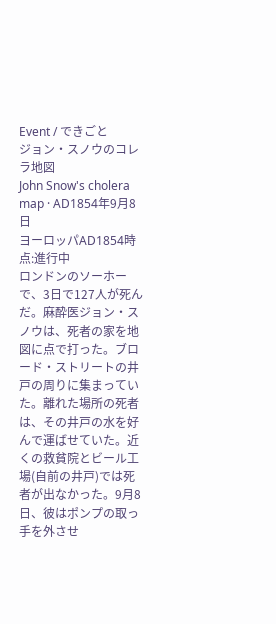Event / できごと
ジョン・スノウのコレラ地図
John Snow's cholera map · AD1854年9月8日
ヨーロッパAD1854時点:進行中
ロンドンのソーホーで、3日で127人が死んだ。麻酔医ジョン・スノウは、死者の家を地図に点で打った。ブロード・ストリートの井戸の周りに集まっていた。離れた場所の死者は、その井戸の水を好んで運ばせていた。近くの救貧院とビール工場(自前の井戸)では死者が出なかった。9月8日、彼はポンプの取っ手を外させ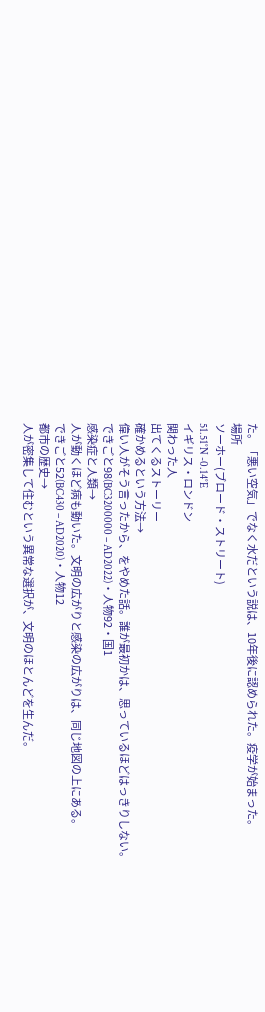た。「悪い空気」でなく水だという説は、10年後に認められた。疫学が始まった。
場所
ソーホー(ブロード・ストリート)
51.51°N -0.14°E
イギリス・ロンドン
関わった人
出てくるストーリー
確かめるという方法→
偉い人がそう言ったから、をやめた話。誰が最初かは、思っているほどはっきりしない。
できごと98(BC3200000 – AD2022)・人物92・国1
感染症と人類→
人が動くほど病も動いた。文明の広がりと感染の広がりは、同じ地図の上にある。
できごと52(BC430 – AD2020)・人物12
都市の歴史→
人が密集して住むという異常な選択が、文明のほとんどを生んだ。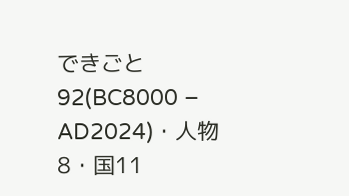できごと92(BC8000 – AD2024)・人物8・国11